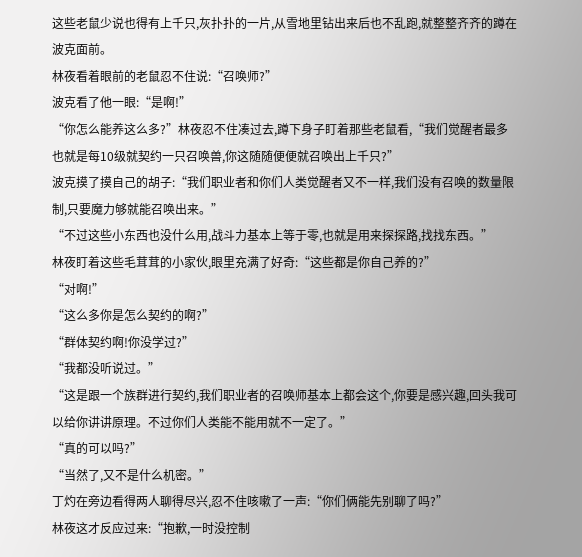这些老鼠少说也得有上千只,灰扑扑的一片,从雪地里钻出来后也不乱跑,就整整齐齐的蹲在波克面前。
林夜看着眼前的老鼠忍不住说:“召唤师?”
波克看了他一眼:“是啊!”
“你怎么能养这么多?”林夜忍不住凑过去,蹲下身子盯着那些老鼠看,“我们觉醒者最多也就是每10级就契约一只召唤兽,你这随随便便就召唤出上千只?”
波克摸了摸自己的胡子:“我们职业者和你们人类觉醒者又不一样,我们没有召唤的数量限制,只要魔力够就能召唤出来。”
“不过这些小东西也没什么用,战斗力基本上等于零,也就是用来探探路,找找东西。”
林夜盯着这些毛茸茸的小家伙,眼里充满了好奇:“这些都是你自己养的?”
“对啊!”
“这么多你是怎么契约的啊?”
“群体契约啊!你没学过?”
“我都没听说过。”
“这是跟一个族群进行契约,我们职业者的召唤师基本上都会这个,你要是感兴趣,回头我可以给你讲讲原理。不过你们人类能不能用就不一定了。”
“真的可以吗?”
“当然了,又不是什么机密。”
丁灼在旁边看得两人聊得尽兴,忍不住咳嗽了一声:“你们俩能先别聊了吗?”
林夜这才反应过来:“抱歉,一时没控制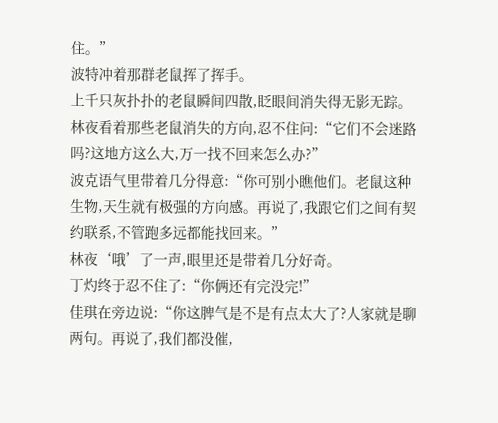住。”
波特冲着那群老鼠挥了挥手。
上千只灰扑扑的老鼠瞬间四散,眨眼间消失得无影无踪。
林夜看着那些老鼠消失的方向,忍不住问:“它们不会迷路吗?这地方这么大,万一找不回来怎么办?”
波克语气里带着几分得意:“你可别小瞧他们。老鼠这种生物,天生就有极强的方向感。再说了,我跟它们之间有契约联系,不管跑多远都能找回来。”
林夜‘哦’了一声,眼里还是带着几分好奇。
丁灼终于忍不住了:“你俩还有完没完!”
佳琪在旁边说:“你这脾气是不是有点太大了?人家就是聊两句。再说了,我们都没催,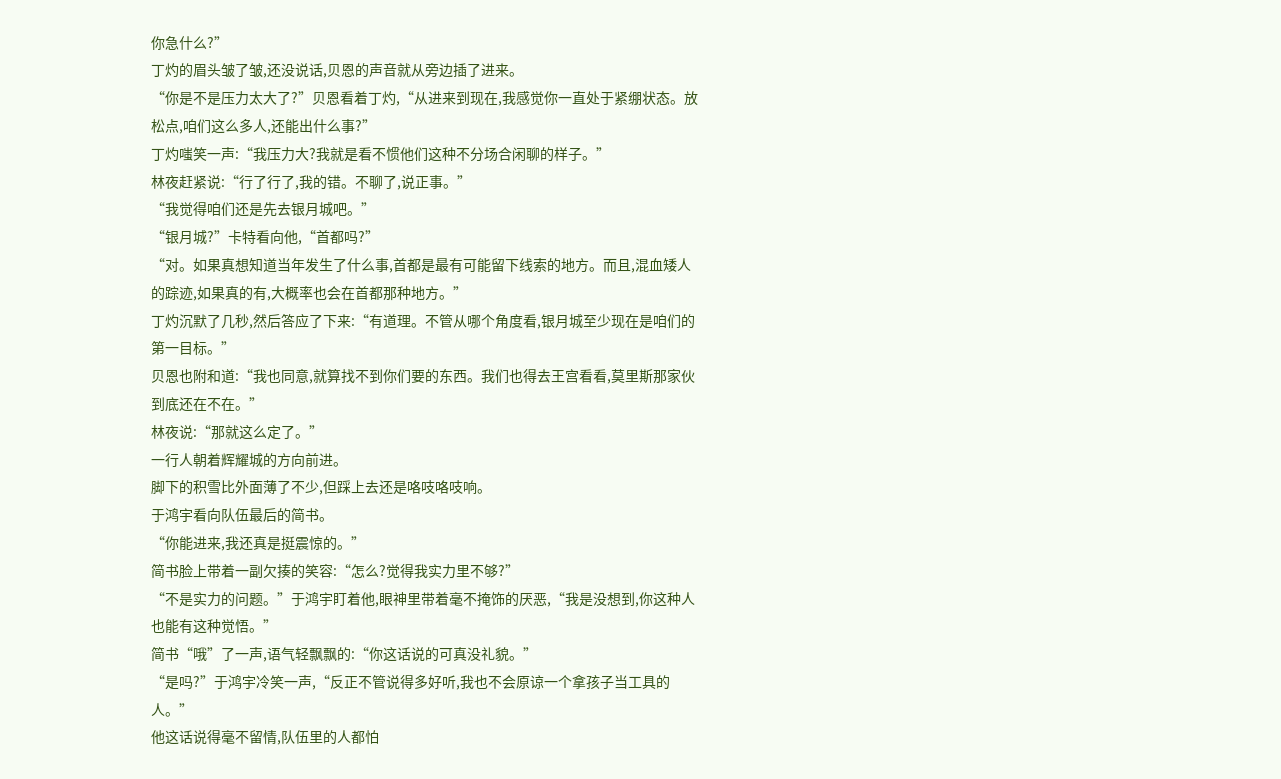你急什么?”
丁灼的眉头皱了皱,还没说话,贝恩的声音就从旁边插了进来。
“你是不是压力太大了?”贝恩看着丁灼,“从进来到现在,我感觉你一直处于紧绷状态。放松点,咱们这么多人,还能出什么事?”
丁灼嗤笑一声:“我压力大?我就是看不惯他们这种不分场合闲聊的样子。”
林夜赶紧说:“行了行了,我的错。不聊了,说正事。”
“我觉得咱们还是先去银月城吧。”
“银月城?”卡特看向他,“首都吗?”
“对。如果真想知道当年发生了什么事,首都是最有可能留下线索的地方。而且,混血矮人的踪迹,如果真的有,大概率也会在首都那种地方。”
丁灼沉默了几秒,然后答应了下来:“有道理。不管从哪个角度看,银月城至少现在是咱们的第一目标。”
贝恩也附和道:“我也同意,就算找不到你们要的东西。我们也得去王宫看看,莫里斯那家伙到底还在不在。”
林夜说:“那就这么定了。”
一行人朝着辉耀城的方向前进。
脚下的积雪比外面薄了不少,但踩上去还是咯吱咯吱响。
于鸿宇看向队伍最后的简书。
“你能进来,我还真是挺震惊的。”
简书脸上带着一副欠揍的笑容:“怎么?觉得我实力里不够?”
“不是实力的问题。”于鸿宇盯着他,眼神里带着毫不掩饰的厌恶,“我是没想到,你这种人也能有这种觉悟。”
简书“哦”了一声,语气轻飘飘的:“你这话说的可真没礼貌。”
“是吗?”于鸿宇冷笑一声,“反正不管说得多好听,我也不会原谅一个拿孩子当工具的人。”
他这话说得毫不留情,队伍里的人都怕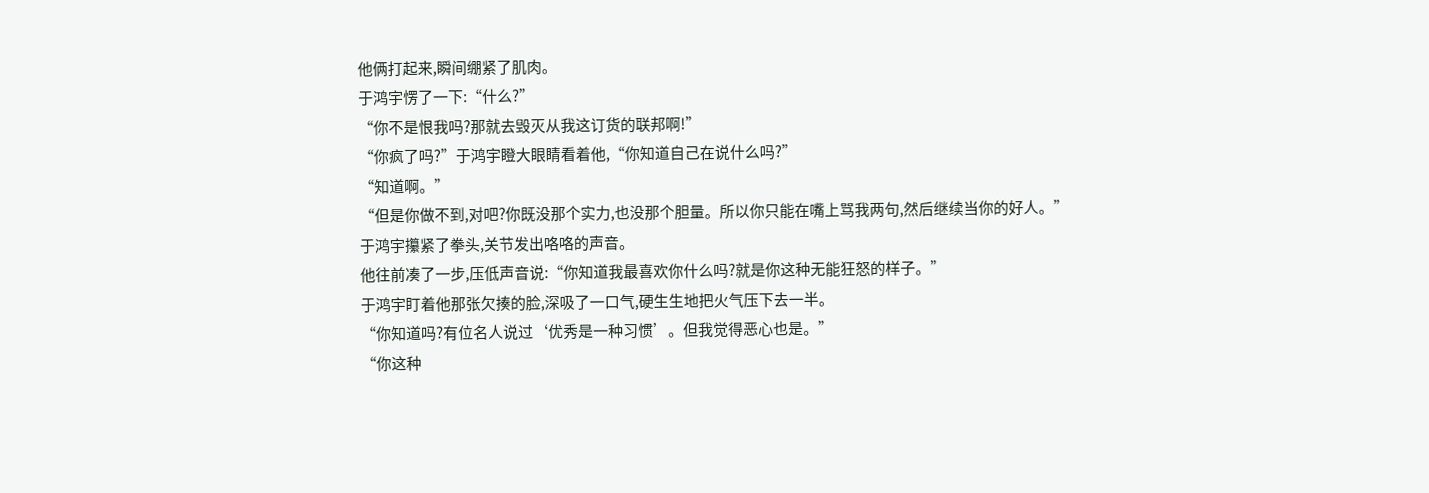他俩打起来,瞬间绷紧了肌肉。
于鸿宇愣了一下:“什么?”
“你不是恨我吗?那就去毁灭从我这订货的联邦啊!”
“你疯了吗?”于鸿宇瞪大眼睛看着他,“你知道自己在说什么吗?”
“知道啊。”
“但是你做不到,对吧?你既没那个实力,也没那个胆量。所以你只能在嘴上骂我两句,然后继续当你的好人。”
于鸿宇攥紧了拳头,关节发出咯咯的声音。
他往前凑了一步,压低声音说:“你知道我最喜欢你什么吗?就是你这种无能狂怒的样子。”
于鸿宇盯着他那张欠揍的脸,深吸了一口气,硬生生地把火气压下去一半。
“你知道吗?有位名人说过‘优秀是一种习惯’。但我觉得恶心也是。”
“你这种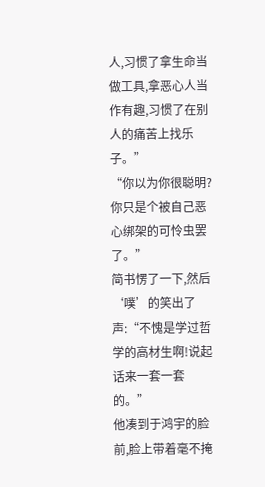人,习惯了拿生命当做工具,拿恶心人当作有趣,习惯了在别人的痛苦上找乐子。”
“你以为你很聪明?你只是个被自己恶心绑架的可怜虫罢了。”
简书愣了一下,然后‘噗’的笑出了声:“不愧是学过哲学的高材生啊!说起话来一套一套的。”
他凑到于鸿宇的脸前,脸上带着毫不掩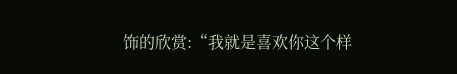饰的欣赏:“我就是喜欢你这个样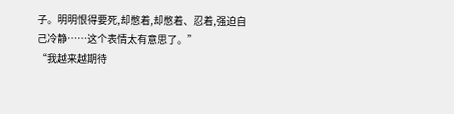子。明明恨得要死,却憋着,却憋着、忍着,强迫自己冷静……这个表情太有意思了。”
“我越来越期待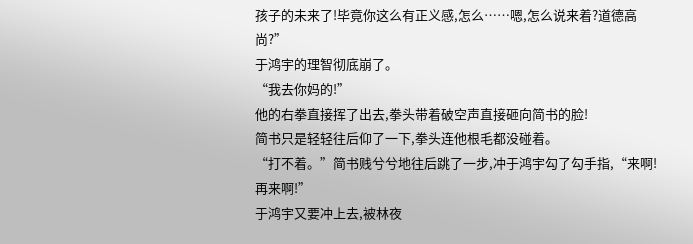孩子的未来了!毕竟你这么有正义感,怎么……嗯,怎么说来着?道德高尚?”
于鸿宇的理智彻底崩了。
“我去你妈的!”
他的右拳直接挥了出去,拳头带着破空声直接砸向简书的脸!
简书只是轻轻往后仰了一下,拳头连他根毛都没碰着。
“打不着。”简书贱兮兮地往后跳了一步,冲于鸿宇勾了勾手指,“来啊!再来啊!”
于鸿宇又要冲上去,被林夜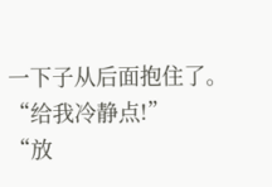一下子从后面抱住了。
“给我冷静点!”
“放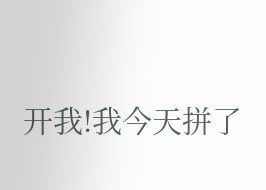开我!我今天拼了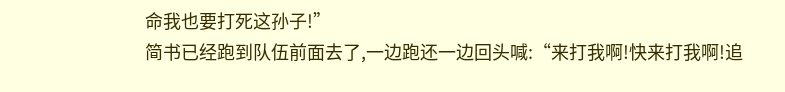命我也要打死这孙子!”
简书已经跑到队伍前面去了,一边跑还一边回头喊:“来打我啊!快来打我啊!追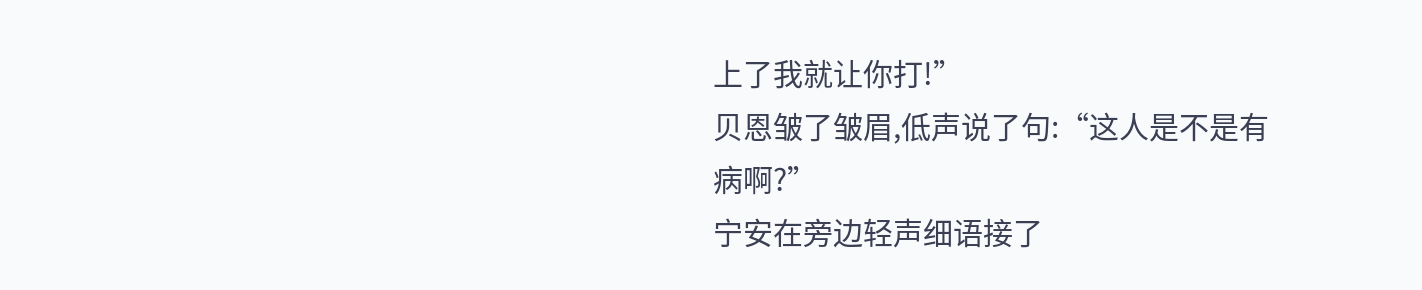上了我就让你打!”
贝恩皱了皱眉,低声说了句:“这人是不是有病啊?”
宁安在旁边轻声细语接了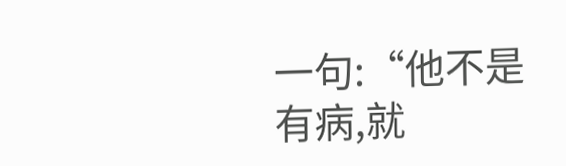一句:“他不是有病,就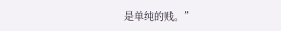是单纯的贱。”